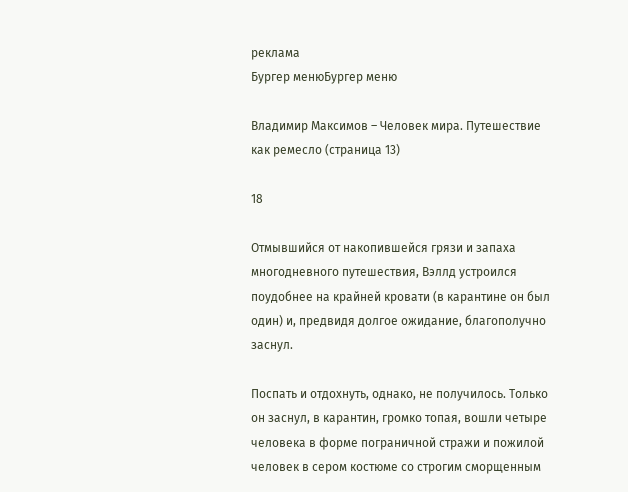реклама
Бургер менюБургер меню

Владимир Максимов – Человек мира. Путешествие как ремесло (страница 13)

18

Отмывшийся от накопившейся грязи и запаха многодневного путешествия, Вэллд устроился поудобнее на крайней кровати (в карантине он был один) и, предвидя долгое ожидание, благополучно заснул.

Поспать и отдохнуть, однако, не получилось. Только он заснул, в карантин, громко топая, вошли четыре человека в форме пограничной стражи и пожилой человек в сером костюме со строгим сморщенным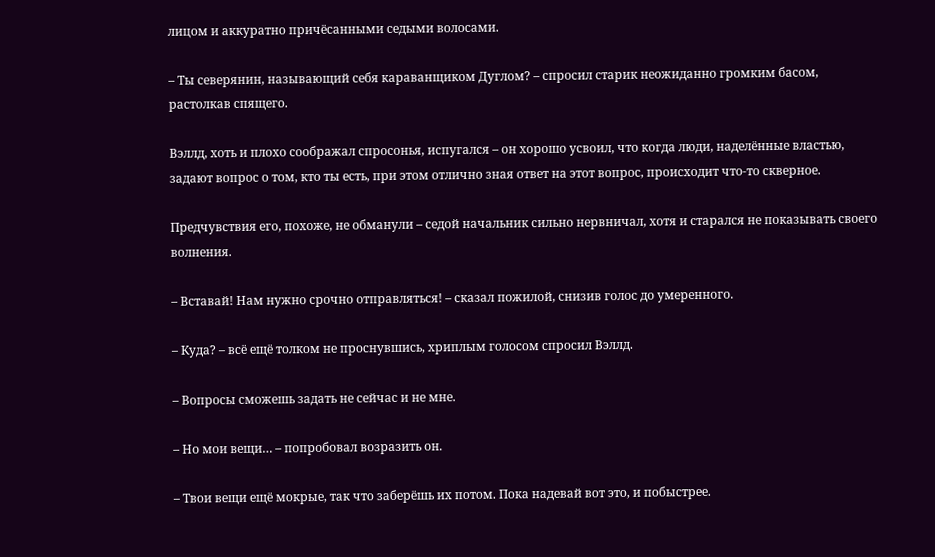лицом и аккуратно причёсанными седыми волосами.

– Ты северянин, называющий себя караванщиком Дуглом? – спросил старик неожиданно громким басом, растолкав спящего.

Вэллд, хоть и плохо соображал спросонья, испугался – он хорошо усвоил, что когда люди, наделённые властью, задают вопрос о том, кто ты есть, при этом отлично зная ответ на этот вопрос, происходит что-то скверное.

Предчувствия его, похоже, не обманули – седой начальник сильно нервничал, хотя и старался не показывать своего волнения.

– Вставай! Нам нужно срочно отправляться! – сказал пожилой, снизив голос до умеренного.

– Куда? – всё ещё толком не проснувшись, хриплым голосом спросил Вэллд.

– Вопросы сможешь задать не сейчас и не мне.

– Но мои вещи… – попробовал возразить он.

– Твои вещи ещё мокрые, так что заберёшь их потом. Пока надевай вот это, и побыстрее.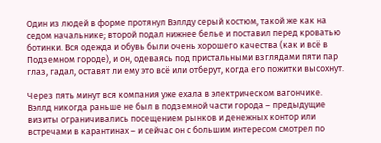Один из людей в форме протянул Вэллду серый костюм, такой же как на седом начальнике; второй подал нижнее белье и поставил перед кроватью ботинки. Вся одежда и обувь были очень хорошего качества (как и всё в Подземном городе), и он, одеваясь под пристальными взглядами пяти пар глаз, гадал, оставят ли ему это всё или отберут, когда его пожитки высохнут.

Через пять минут вся компания уже ехала в электрическом вагончике. Вэллд никогда раньше не был в подземной части города – предыдущие визиты ограничивались посещением рынков и денежных контор или встречами в карантинах – и сейчас он с большим интересом смотрел по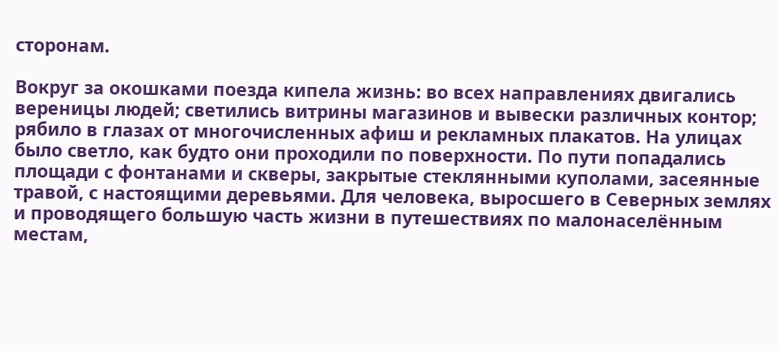сторонам.

Вокруг за окошками поезда кипела жизнь: во всех направлениях двигались вереницы людей; светились витрины магазинов и вывески различных контор; рябило в глазах от многочисленных афиш и рекламных плакатов. На улицах было светло, как будто они проходили по поверхности. По пути попадались площади с фонтанами и скверы, закрытые стеклянными куполами, засеянные травой, с настоящими деревьями. Для человека, выросшего в Северных землях и проводящего большую часть жизни в путешествиях по малонаселённым местам,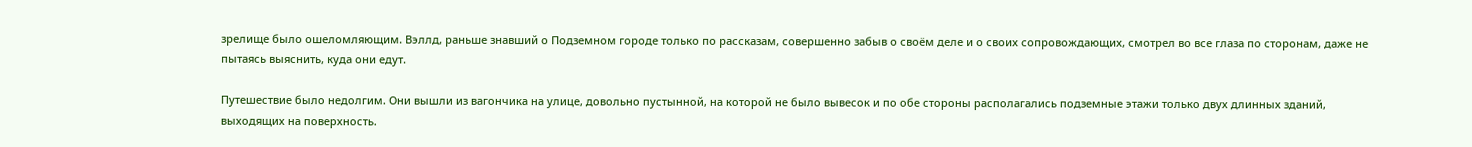зрелище было ошеломляющим. Вэллд, раньше знавший о Подземном городе только по рассказам, совершенно забыв о своём деле и о своих сопровождающих, смотрел во все глаза по сторонам, даже не пытаясь выяснить, куда они едут.

Путешествие было недолгим. Они вышли из вагончика на улице, довольно пустынной, на которой не было вывесок и по обе стороны располагались подземные этажи только двух длинных зданий, выходящих на поверхность.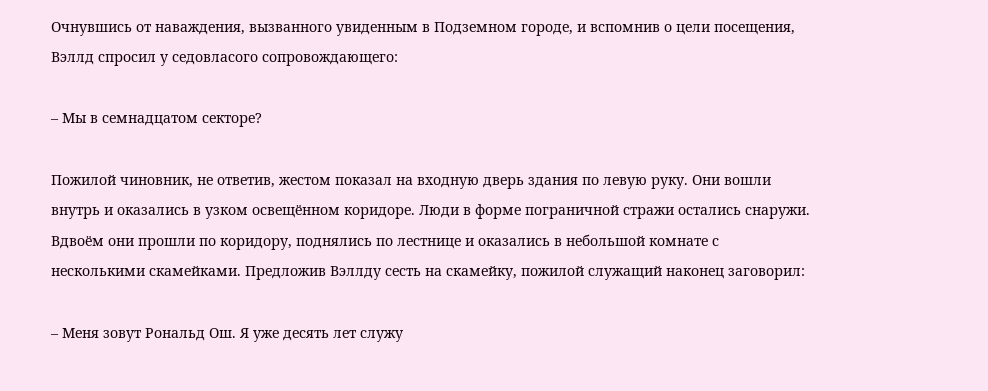Очнувшись от наваждения, вызванного увиденным в Подземном городе, и вспомнив о цели посещения, Вэллд спросил у седовласого сопровождающего:

– Мы в семнадцатом секторе?

Пожилой чиновник, не ответив, жестом показал на входную дверь здания по левую руку. Они вошли внутрь и оказались в узком освещённом коридоре. Люди в форме пограничной стражи остались снаружи. Вдвоём они прошли по коридору, поднялись по лестнице и оказались в небольшой комнате с несколькими скамейками. Предложив Вэллду сесть на скамейку, пожилой служащий наконец заговорил:

– Меня зовут Рональд Ош. Я уже десять лет служу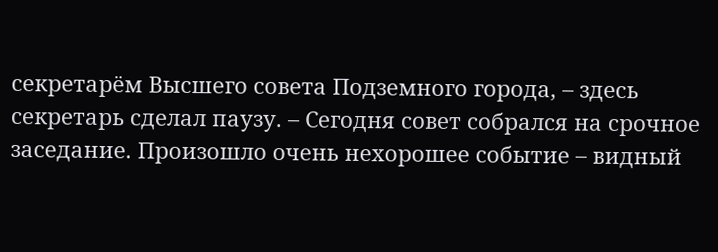секретарём Высшего совета Подземного города, – здесь секретарь сделал паузу. – Сегодня совет собрался на срочное заседание. Произошло очень нехорошее событие – видный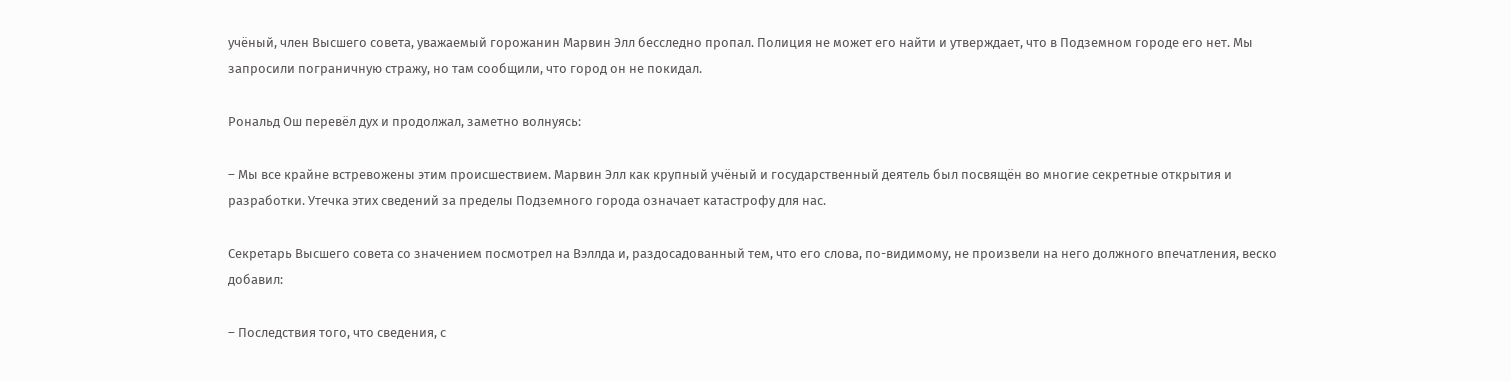учёный, член Высшего совета, уважаемый горожанин Марвин Элл бесследно пропал. Полиция не может его найти и утверждает, что в Подземном городе его нет. Мы запросили пограничную стражу, но там сообщили, что город он не покидал.

Рональд Ош перевёл дух и продолжал, заметно волнуясь:

– Мы все крайне встревожены этим происшествием. Марвин Элл как крупный учёный и государственный деятель был посвящён во многие секретные открытия и разработки. Утечка этих сведений за пределы Подземного города означает катастрофу для нас.

Секретарь Высшего совета со значением посмотрел на Вэллда и, раздосадованный тем, что его слова, по-видимому, не произвели на него должного впечатления, веско добавил:

– Последствия того, что сведения, с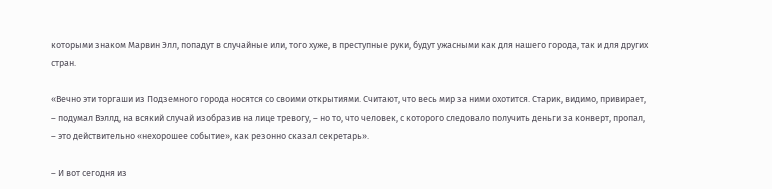которыми знаком Марвин Элл, попадут в случайные или, того хуже, в преступные руки, будут ужасными как для нашего города, так и для других стран.

«Вечно эти торгаши из Подземного города носятся со своими открытиями. Считают, что весь мир за ними охотится. Старик, видимо, привирает, – подумал Вэллд, на всякий случай изобразив на лице тревогу, – но то, что человек, с которого следовало получить деньги за конверт, пропал, – это действительно «нехорошее событие», как резонно сказал секретарь».

– И вот сегодня из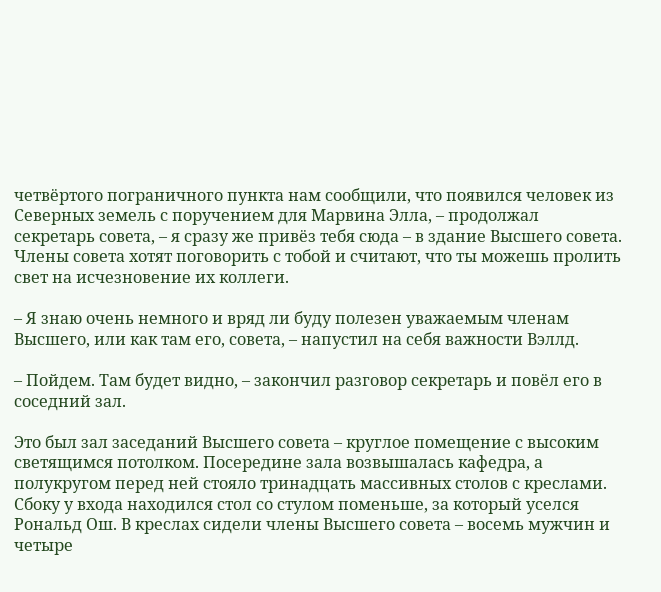четвёртого пограничного пункта нам сообщили, что появился человек из Северных земель с поручением для Марвина Элла, – продолжал секретарь совета, – я сразу же привёз тебя сюда – в здание Высшего совета. Члены совета хотят поговорить с тобой и считают, что ты можешь пролить свет на исчезновение их коллеги.

– Я знаю очень немного и вряд ли буду полезен уважаемым членам Высшего, или как там его, совета, – напустил на себя важности Вэллд.

– Пойдем. Там будет видно, – закончил разговор секретарь и повёл его в соседний зал.

Это был зал заседаний Высшего совета – круглое помещение с высоким светящимся потолком. Посередине зала возвышалась кафедра, а полукругом перед ней стояло тринадцать массивных столов с креслами. Сбоку у входа находился стол со стулом поменьше, за который уселся Рональд Ош. В креслах сидели члены Высшего совета – восемь мужчин и четыре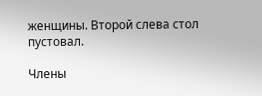женщины. Второй слева стол пустовал.

Члены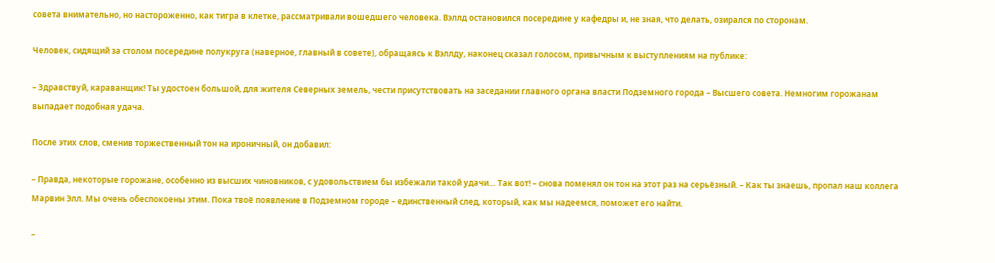совета внимательно, но настороженно, как тигра в клетке, рассматривали вошедшего человека. Вэллд остановился посередине у кафедры и, не зная, что делать, озирался по сторонам.

Человек, сидящий за столом посередине полукруга (наверное, главный в совете), обращаясь к Вэллду, наконец сказал голосом, привычным к выступлениям на публике:

– Здравствуй, караванщик! Ты удостоен большой, для жителя Северных земель, чести присутствовать на заседании главного органа власти Подземного города – Высшего совета. Немногим горожанам выпадает подобная удача.

После этих слов, сменив торжественный тон на ироничный, он добавил:

– Правда, некоторые горожане, особенно из высших чиновников, с удовольствием бы избежали такой удачи… Так вот! – снова поменял он тон на этот раз на серьёзный. – Как ты знаешь, пропал наш коллега Марвин Элл. Мы очень обеспокоены этим. Пока твоё появление в Подземном городе – единственный след, который, как мы надеемся, поможет его найти.

–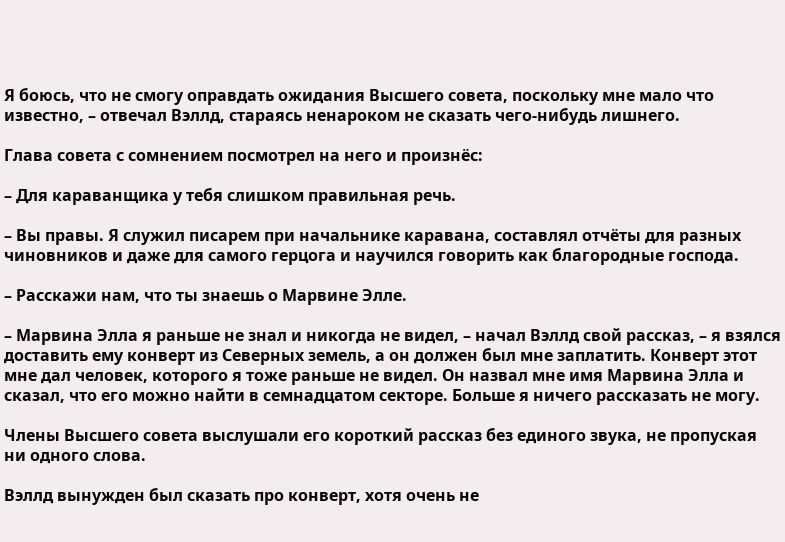Я боюсь, что не смогу оправдать ожидания Высшего совета, поскольку мне мало что известно, – отвечал Вэллд, стараясь ненароком не сказать чего-нибудь лишнего.

Глава совета с сомнением посмотрел на него и произнёс:

– Для караванщика у тебя слишком правильная речь.

– Вы правы. Я служил писарем при начальнике каравана, составлял отчёты для разных чиновников и даже для самого герцога и научился говорить как благородные господа.

– Расскажи нам, что ты знаешь о Марвине Элле.

– Марвина Элла я раньше не знал и никогда не видел, – начал Вэллд свой рассказ, – я взялся доставить ему конверт из Северных земель, а он должен был мне заплатить. Конверт этот мне дал человек, которого я тоже раньше не видел. Он назвал мне имя Марвина Элла и сказал, что его можно найти в семнадцатом секторе. Больше я ничего рассказать не могу.

Члены Высшего совета выслушали его короткий рассказ без единого звука, не пропуская ни одного слова.

Вэллд вынужден был сказать про конверт, хотя очень не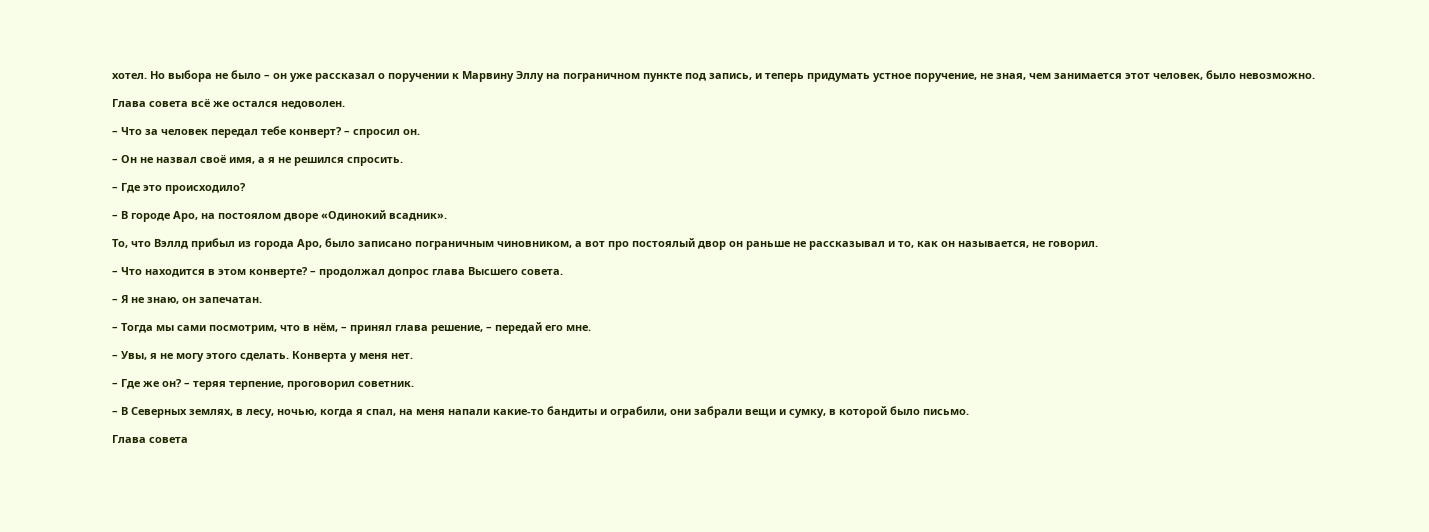хотел. Но выбора не было – он уже рассказал о поручении к Марвину Эллу на пограничном пункте под запись, и теперь придумать устное поручение, не зная, чем занимается этот человек, было невозможно.

Глава совета всё же остался недоволен.

– Что за человек передал тебе конверт? – спросил он.

– Он не назвал своё имя, а я не решился спросить.

– Где это происходило?

– В городе Аро, на постоялом дворе «Одинокий всадник».

То, что Вэллд прибыл из города Аро, было записано пограничным чиновником, а вот про постоялый двор он раньше не рассказывал и то, как он называется, не говорил.

– Что находится в этом конверте? – продолжал допрос глава Высшего совета.

– Я не знаю, он запечатан.

– Тогда мы сами посмотрим, что в нём, – принял глава решение, – передай его мне.

– Увы, я не могу этого сделать. Конверта у меня нет.

– Где же он? – теряя терпение, проговорил советник.

– В Северных землях, в лесу, ночью, когда я спал, на меня напали какие-то бандиты и ограбили, они забрали вещи и сумку, в которой было письмо.

Глава совета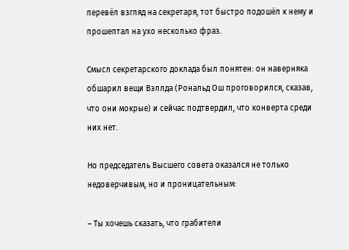перевёл взгляд на секретаря, тот быстро подошёл к нему и прошептал на ухо несколько фраз.

Смысл секретарского доклада был понятен: он наверняка обшарил вещи Вэллда (Рональд Ош проговорился, сказав, что они мокрые) и сейчас подтвердил, что конверта среди них нет.

Но председатель Высшего совета оказался не только недоверчивым, но и проницательным:

– Ты хочешь сказать, что грабители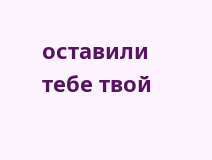оставили тебе твой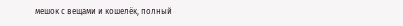мешок с вещами и кошелёк, полный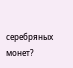серебряных монет?